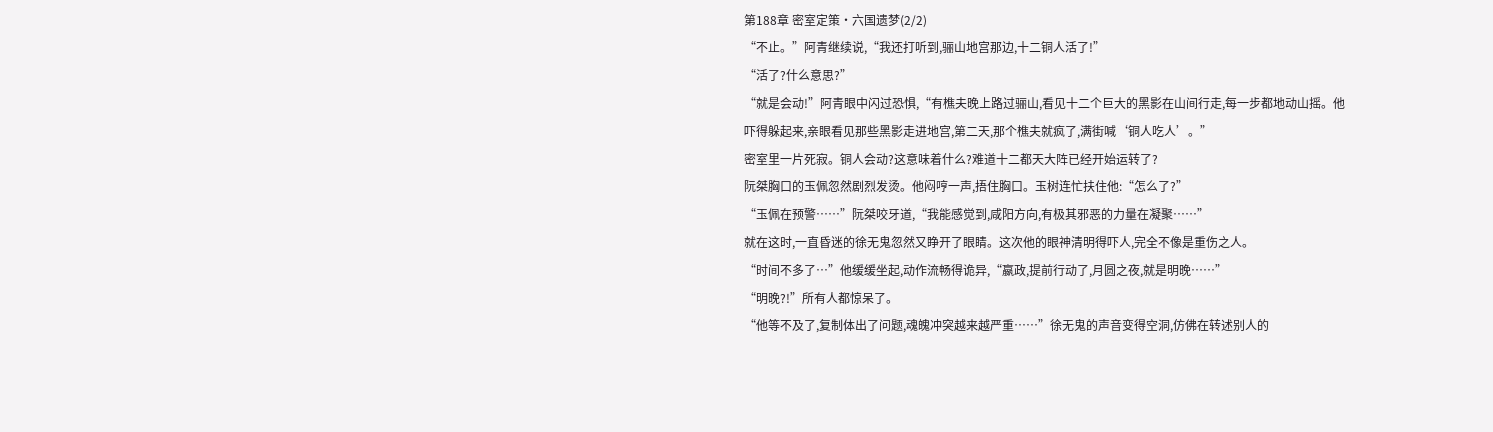第188章 密室定策·六国遗梦(2/2)
“不止。”阿青继续说,“我还打听到,骊山地宫那边,十二铜人活了!”
“活了?什么意思?”
“就是会动!”阿青眼中闪过恐惧,“有樵夫晚上路过骊山,看见十二个巨大的黑影在山间行走,每一步都地动山摇。他吓得躲起来,亲眼看见那些黑影走进地宫,第二天,那个樵夫就疯了,满街喊‘铜人吃人’。”
密室里一片死寂。铜人会动?这意味着什么?难道十二都天大阵已经开始运转了?
阮桀胸口的玉佩忽然剧烈发烫。他闷哼一声,捂住胸口。玉树连忙扶住他:“怎么了?”
“玉佩在预警……”阮桀咬牙道,“我能感觉到,咸阳方向,有极其邪恶的力量在凝聚……”
就在这时,一直昏迷的徐无鬼忽然又睁开了眼睛。这次他的眼神清明得吓人,完全不像是重伤之人。
“时间不多了…”他缓缓坐起,动作流畅得诡异,“嬴政,提前行动了,月圆之夜,就是明晚……”
“明晚?!”所有人都惊呆了。
“他等不及了,复制体出了问题,魂魄冲突越来越严重……”徐无鬼的声音变得空洞,仿佛在转述别人的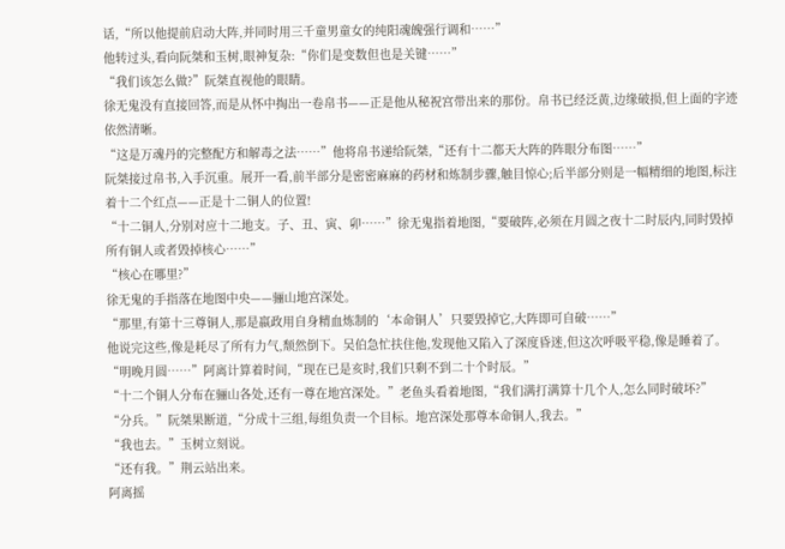话,“所以他提前启动大阵,并同时用三千童男童女的纯阳魂魄强行调和……”
他转过头,看向阮桀和玉树,眼神复杂:“你们是变数但也是关键……”
“我们该怎么做?”阮桀直视他的眼睛。
徐无鬼没有直接回答,而是从怀中掏出一卷帛书——正是他从秘祝宫带出来的那份。帛书已经泛黄,边缘破损,但上面的字迹依然清晰。
“这是万魂丹的完整配方和解毒之法……”他将帛书递给阮桀,“还有十二都天大阵的阵眼分布图……”
阮桀接过帛书,入手沉重。展开一看,前半部分是密密麻麻的药材和炼制步骤,触目惊心;后半部分则是一幅精细的地图,标注着十二个红点——正是十二铜人的位置!
“十二铜人,分别对应十二地支。子、丑、寅、卯……”徐无鬼指着地图,“要破阵,必须在月圆之夜十二时辰内,同时毁掉所有铜人或者毁掉核心……”
“核心在哪里?”
徐无鬼的手指落在地图中央——骊山地宫深处。
“那里,有第十三尊铜人,那是嬴政用自身精血炼制的‘本命铜人’只要毁掉它,大阵即可自破……”
他说完这些,像是耗尽了所有力气,颓然倒下。吴伯急忙扶住他,发现他又陷入了深度昏迷,但这次呼吸平稳,像是睡着了。
“明晚月圆……”阿离计算着时间,“现在已是亥时,我们只剩不到二十个时辰。”
“十二个铜人分布在骊山各处,还有一尊在地宫深处。”老鱼头看着地图,“我们满打满算十几个人,怎么同时破坏?”
“分兵。”阮桀果断道,“分成十三组,每组负责一个目标。地宫深处那尊本命铜人,我去。”
“我也去。”玉树立刻说。
“还有我。”荆云站出来。
阿离摇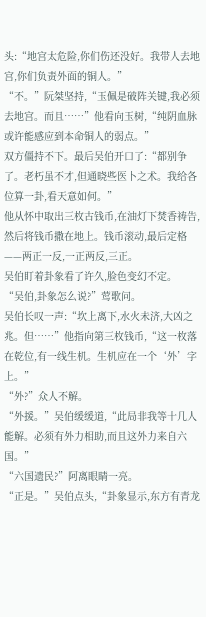头:“地宫太危险,你们伤还没好。我带人去地宫,你们负责外面的铜人。”
“不。”阮桀坚持,“玉佩是破阵关键,我必须去地宫。而且……”他看向玉树,“纯阴血脉或许能感应到本命铜人的弱点。”
双方僵持不下。最后吴伯开口了:“都别争了。老朽虽不才,但通晓些医卜之术。我给各位算一卦,看天意如何。”
他从怀中取出三枚古钱币,在油灯下焚香祷告,然后将钱币撒在地上。钱币滚动,最后定格——两正一反,一正两反,三正。
吴伯盯着卦象看了许久,脸色变幻不定。
“吴伯,卦象怎么说?”莺歌问。
吴伯长叹一声:“坎上离下,水火未济,大凶之兆。但……”他指向第三枚钱币,“这一枚落在乾位,有一线生机。生机应在一个‘外’字上。”
“外?”众人不解。
“外援。”吴伯缓缓道,“此局非我等十几人能解。必须有外力相助,而且这外力来自六国。”
“六国遗民?”阿离眼睛一亮。
“正是。”吴伯点头,“卦象显示,东方有青龙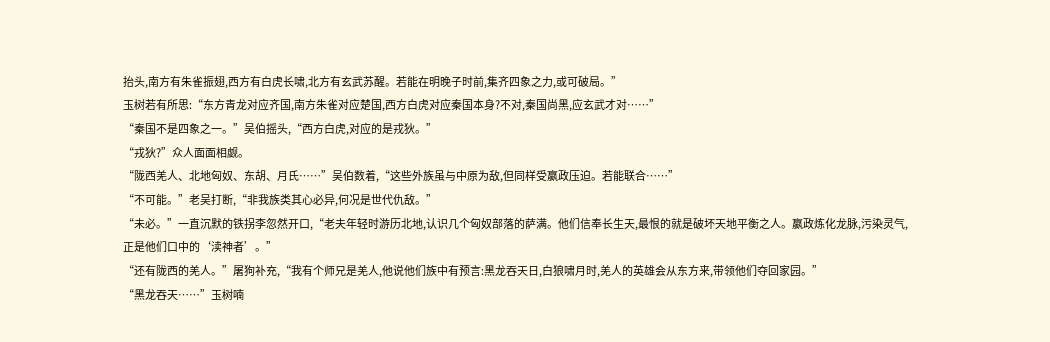抬头,南方有朱雀振翅,西方有白虎长啸,北方有玄武苏醒。若能在明晚子时前,集齐四象之力,或可破局。”
玉树若有所思:“东方青龙对应齐国,南方朱雀对应楚国,西方白虎对应秦国本身?不对,秦国尚黑,应玄武才对……”
“秦国不是四象之一。”吴伯摇头,“西方白虎,对应的是戎狄。”
“戎狄?”众人面面相觑。
“陇西羌人、北地匈奴、东胡、月氏……”吴伯数着,“这些外族虽与中原为敌,但同样受嬴政压迫。若能联合……”
“不可能。”老吴打断,“非我族类其心必异,何况是世代仇敌。”
“未必。”一直沉默的铁拐李忽然开口,“老夫年轻时游历北地,认识几个匈奴部落的萨满。他们信奉长生天,最恨的就是破坏天地平衡之人。嬴政炼化龙脉,污染灵气,正是他们口中的‘渎神者’。”
“还有陇西的羌人。”屠狗补充,“我有个师兄是羌人,他说他们族中有预言:黑龙吞天日,白狼啸月时,羌人的英雄会从东方来,带领他们夺回家园。”
“黑龙吞天……”玉树喃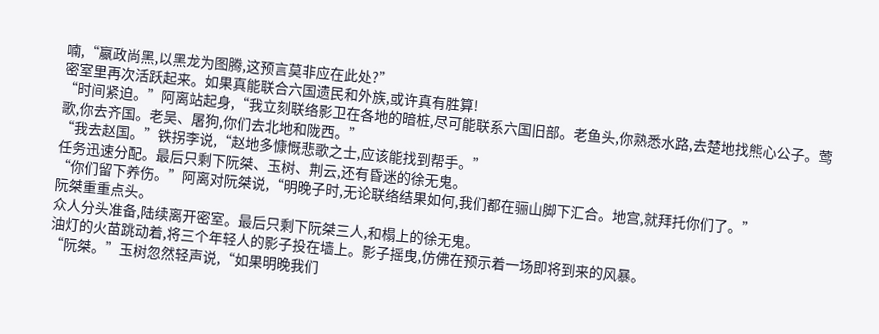喃,“嬴政尚黑,以黑龙为图腾,这预言莫非应在此处?”
密室里再次活跃起来。如果真能联合六国遗民和外族,或许真有胜算!
“时间紧迫。”阿离站起身,“我立刻联络影卫在各地的暗桩,尽可能联系六国旧部。老鱼头,你熟悉水路,去楚地找熊心公子。莺歌,你去齐国。老吴、屠狗,你们去北地和陇西。”
“我去赵国。”铁拐李说,“赵地多慷慨悲歌之士,应该能找到帮手。”
任务迅速分配。最后只剩下阮桀、玉树、荆云,还有昏迷的徐无鬼。
“你们留下养伤。”阿离对阮桀说,“明晚子时,无论联络结果如何,我们都在骊山脚下汇合。地宫,就拜托你们了。”
阮桀重重点头。
众人分头准备,陆续离开密室。最后只剩下阮桀三人,和榻上的徐无鬼。
油灯的火苗跳动着,将三个年轻人的影子投在墙上。影子摇曳,仿佛在预示着一场即将到来的风暴。
“阮桀。”玉树忽然轻声说,“如果明晚我们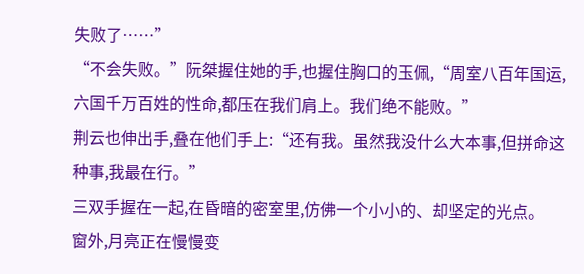失败了……”
“不会失败。”阮桀握住她的手,也握住胸口的玉佩,“周室八百年国运,六国千万百姓的性命,都压在我们肩上。我们绝不能败。”
荆云也伸出手,叠在他们手上:“还有我。虽然我没什么大本事,但拼命这种事,我最在行。”
三双手握在一起,在昏暗的密室里,仿佛一个小小的、却坚定的光点。
窗外,月亮正在慢慢变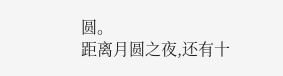圆。
距离月圆之夜,还有十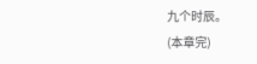九个时辰。
(本章完)